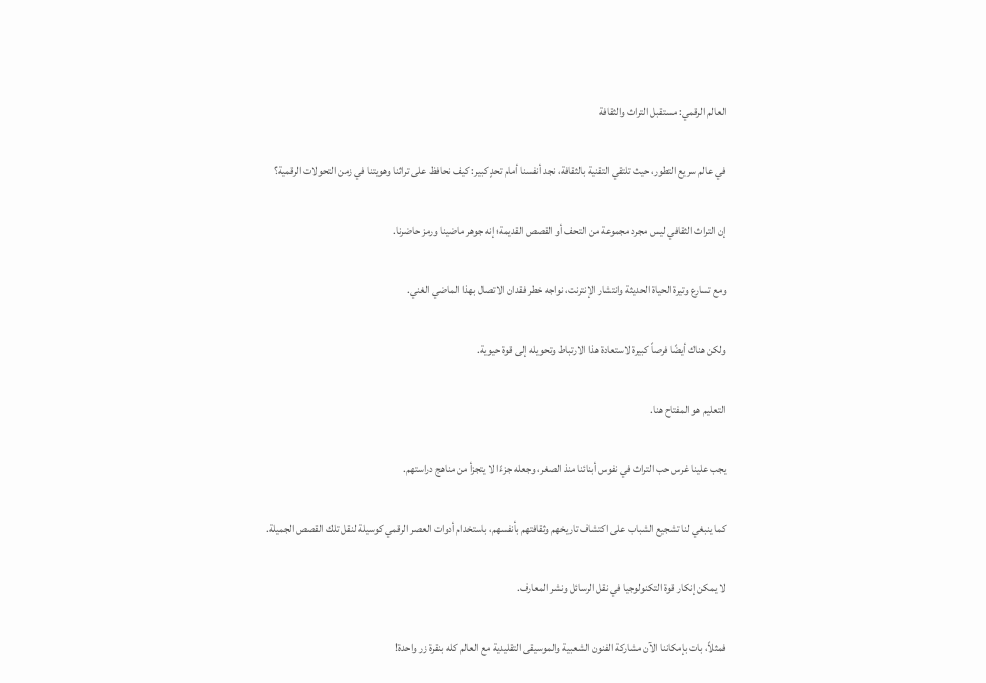العالم الرقمي: مستقبل التراث والثقافة

في عالم سريع التطور، حيث تلتقي التقنية بالثقافة، نجد أنفسنا أمام تحدٍ كبير: كيف نحافظ على تراثنا وهويتنا في زمن التحولات الرقمية؟

إن التراث الثقافي ليس مجرد مجموعة من التحف أو القصص القديمة؛ إنه جوهر ماضينا ورمز حاضرنا.

ومع تسارع وتيرة الحياة الحديثة وانتشار الإنترنت، نواجه خطر فقدان الاتصال بهذا الماضي الغني.

ولكن هناك أيضًا فرصاً كبيرة لاستعادة هذا الارتباط وتحويله إلى قوة حيوية.

التعليم هو المفتاح هنا.

يجب علينا غرس حب التراث في نفوس أبنائنا منذ الصغر، وجعله جزءًا لا يتجزأ من مناهج دراستهم.

كما ينبغي لنا تشجيع الشباب على اكتشاف تاريخهم وثقافتهم بأنفسهم، باستخدام أدوات العصر الرقمي كوسيلة لنقل تلك القصص الجميلة.

لا يمكن إنكار قوة التكنولوجيا في نقل الرسائل ونشر المعارف.

فمثلاً، بات بإمكاننا الآن مشاركة الفنون الشعبية والموسيقى التقليدية مع العالم كله بنقرة زر واحدة!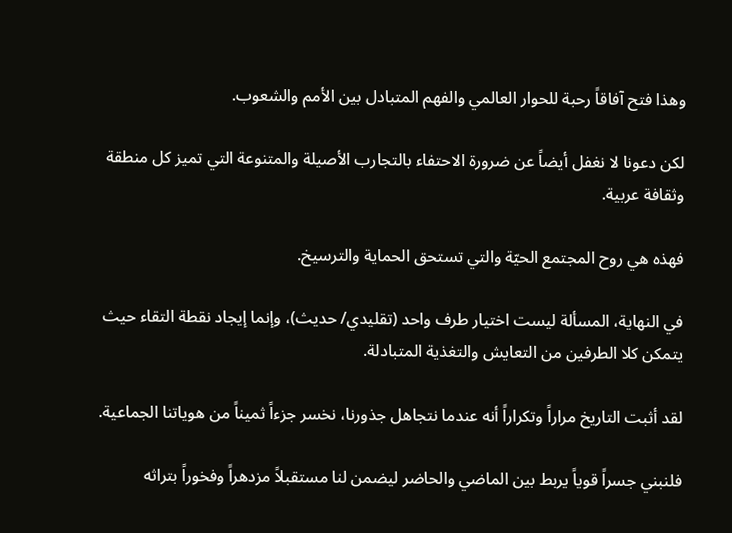وهذا فتح آفاقاً رحبة للحوار العالمي والفهم المتبادل بين الأمم والشعوب.

لكن دعونا لا نغفل أيضاً عن ضرورة الاحتفاء بالتجارب الأصيلة والمتنوعة التي تميز كل منطقة وثقافة عربية.

فهذه هي روح المجتمع الحيّة والتي تستحق الحماية والترسيخ.

في النهاية، المسألة ليست اختيار طرف واحد (تقليدي/ حديث)، وإنما إيجاد نقطة التقاء حيث يتمكن كلا الطرفين من التعايش والتغذية المتبادلة.

لقد أثبت التاريخ مراراً وتكراراً أنه عندما نتجاهل جذورنا، نخسر جزءاً ثميناً من هوياتنا الجماعية.

فلنبني جسراً قوياً يربط بين الماضي والحاضر ليضمن لنا مستقبلاً مزدهراً وفخوراً بتراثه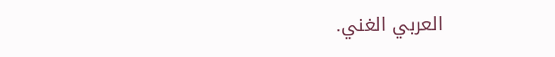العربي الغني.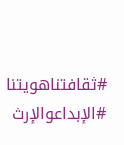#ثقافتناهويتنا #الإبداعوالإرث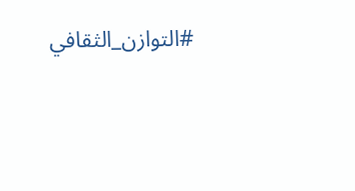#التوازن_الثقافي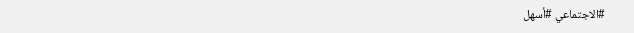#الاجتماعي #أسهل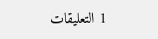1 التعليقات